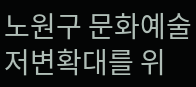노원구 문화예술 저변확대를 위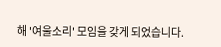해 '여울소리' 모임을 갖게 되었습니다.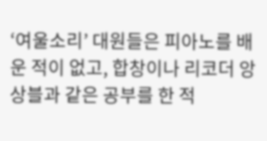‘여울소리’ 대원들은 피아노를 배운 적이 없고, 합창이나 리코더 앙상블과 같은 공부를 한 적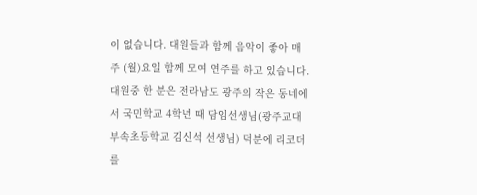이 없습니다. 대원들과 함께 음악이 좋아 매주 (월)요일 함께 모여 연주를 하고 있습니다.
대원중 한 분은 전라남도 광주의 작은 동네에서 국민학교 4학년 때 담임선생님(광주교대부속초등학교 김신석 선생님) 덕분에 리코더를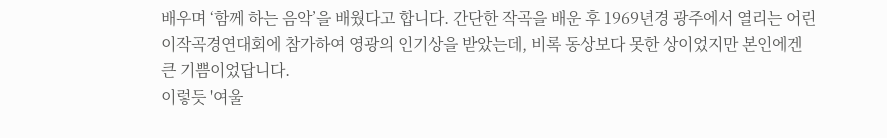배우며 ‘함께 하는 음악’을 배웠다고 합니다. 간단한 작곡을 배운 후 1969년경 광주에서 열리는 어린이작곡경연대회에 참가하여 영광의 인기상을 받았는데, 비록 동상보다 못한 상이었지만 본인에겐 큰 기쁨이었답니다.
이렇듯 '여울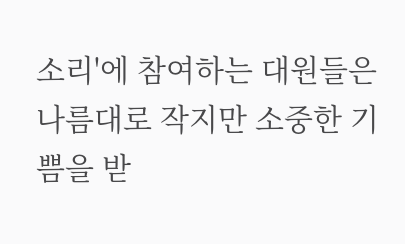소리'에 참여하는 대원들은 나름대로 작지만 소중한 기쁨을 받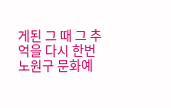게된 그 때 그 추억을 다시 한번 노원구 문화예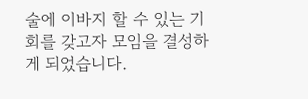술에 이바지 할 수 있는 기회를 갖고자 모임을 결성하게 되었습니다.